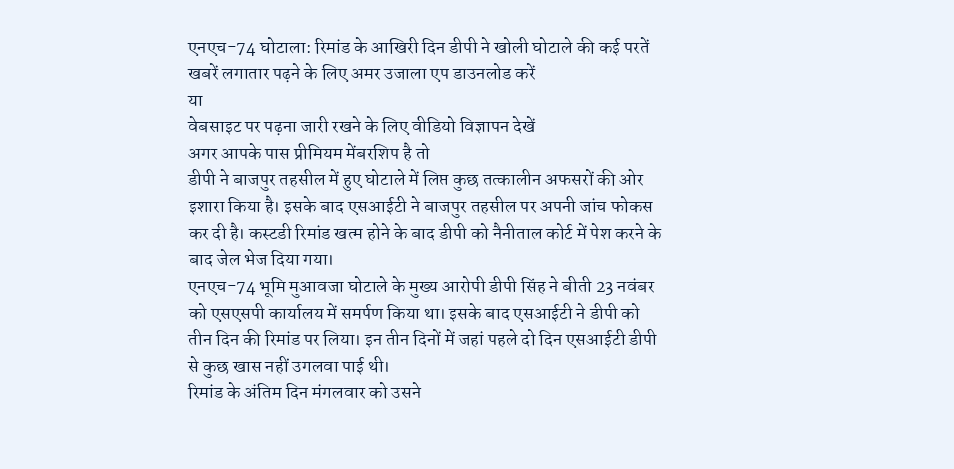एनएच-74 घोटाला: रिमांड के आखिरी दिन डीपी ने खोली घोटाले की कई परतें
खबरें लगातार पढ़ने के लिए अमर उजाला एप डाउनलोड करें
या
वेबसाइट पर पढ़ना जारी रखने के लिए वीडियो विज्ञापन देखें
अगर आपके पास प्रीमियम मेंबरशिप है तो
डीपी ने बाजपुर तहसील में हुए घोटाले में लिप्त कुछ तत्कालीन अफसरों की ओर इशारा किया है। इसके बाद एसआईटी ने बाजपुर तहसील पर अपनी जांच फोकस कर दी है। कस्टडी रिमांड खत्म होने के बाद डीपी को नैनीताल कोर्ट में पेश करने के बाद जेल भेज दिया गया।
एनएच-74 भूमि मुआवजा घोटाले के मुख्य आरोपी डीपी सिंह ने बीती 23 नवंबर को एसएसपी कार्यालय में समर्पण किया था। इसके बाद एसआईटी ने डीपी को तीन दिन की रिमांड पर लिया। इन तीन दिनों में जहां पहले दो दिन एसआईटी डीपी से कुछ खास नहीं उगलवा पाई थी।
रिमांड के अंतिम दिन मंगलवार को उसने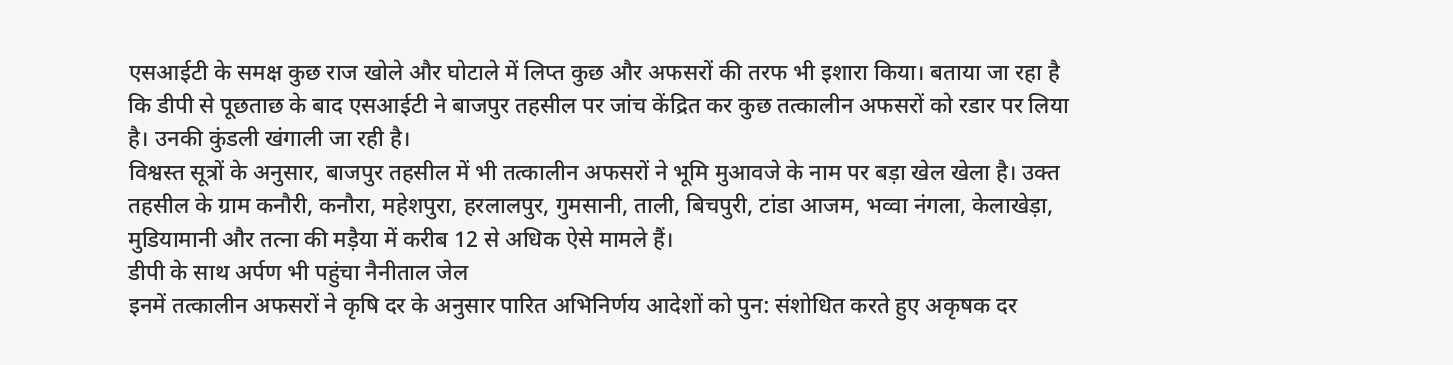एसआईटी के समक्ष कुछ राज खोले और घोटाले में लिप्त कुछ और अफसरों की तरफ भी इशारा किया। बताया जा रहा है कि डीपी से पूछताछ के बाद एसआईटी ने बाजपुर तहसील पर जांच केंद्रित कर कुछ तत्कालीन अफसरों को रडार पर लिया है। उनकी कुंडली खंगाली जा रही है।
विश्वस्त सूत्रों के अनुसार, बाजपुर तहसील में भी तत्कालीन अफसरों ने भूमि मुआवजे के नाम पर बड़ा खेल खेला है। उक्त तहसील के ग्राम कनौरी, कनौरा, महेशपुरा, हरलालपुर, गुमसानी, ताली, बिचपुरी, टांडा आजम, भव्वा नंगला, केलाखेड़ा, मुडियामानी और तत्ना की मड़ैया में करीब 12 से अधिक ऐसे मामले हैं।
डीपी के साथ अर्पण भी पहुंचा नैनीताल जेल
इनमें तत्कालीन अफसरों ने कृषि दर के अनुसार पारित अभिनिर्णय आदेशों को पुन: संशोधित करते हुए अकृषक दर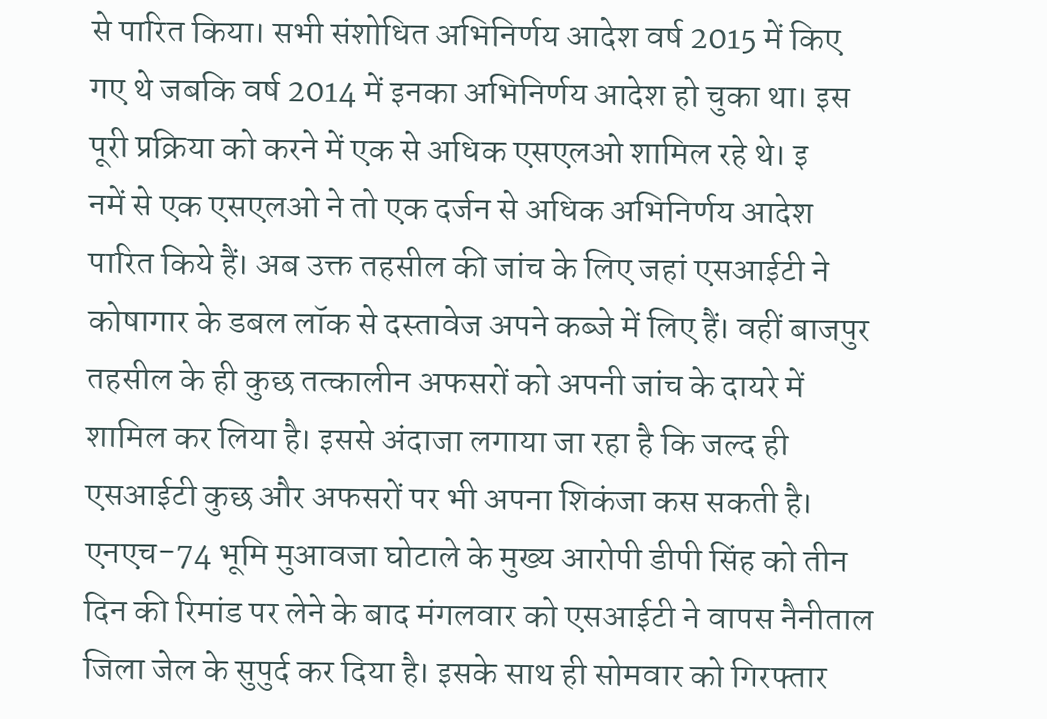से पारित किया। सभी संशोधित अभिनिर्णय आदेश वर्ष 2015 में किए गए थे जबकि वर्ष 2014 में इनका अभिनिर्णय आदेश हो चुका था। इस पूरी प्रक्रिया को करने में एक से अधिक एसएलओ शामिल रहे थे। इ
नमें से एक एसएलओ ने तो एक दर्जन से अधिक अभिनिर्णय आदेश पारित किये हैं। अब उक्त तहसील की जांच के लिए जहां एसआईटी ने कोषागार के डबल लॉक से दस्तावेज अपने कब्जे में लिए हैं। वहीं बाजपुर तहसील के ही कुछ तत्कालीन अफसरों को अपनी जांच के दायरे में शामिल कर लिया है। इससे अंदाजा लगाया जा रहा है कि जल्द ही एसआईटी कुछ और अफसरों पर भी अपना शिकंजा कस सकती है।
एनएच-74 भूमि मुआवजा घोटाले के मुख्य आरोपी डीपी सिंह को तीन दिन की रिमांड पर लेने के बाद मंगलवार को एसआईटी ने वापस नैनीताल जिला जेल के सुपुर्द कर दिया है। इसके साथ ही सोमवार को गिरफ्तार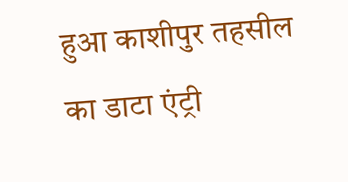हुआ काशीपुर तहसील का डाटा एंट्री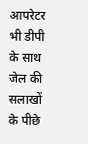आपरेटर भी डीपी के साथ जेल की सलाखों के पीछे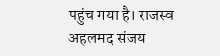पहुंच गया है। राजस्व अहलमद संजय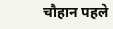चौहान पहले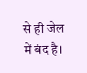से ही जेल में बंद है।